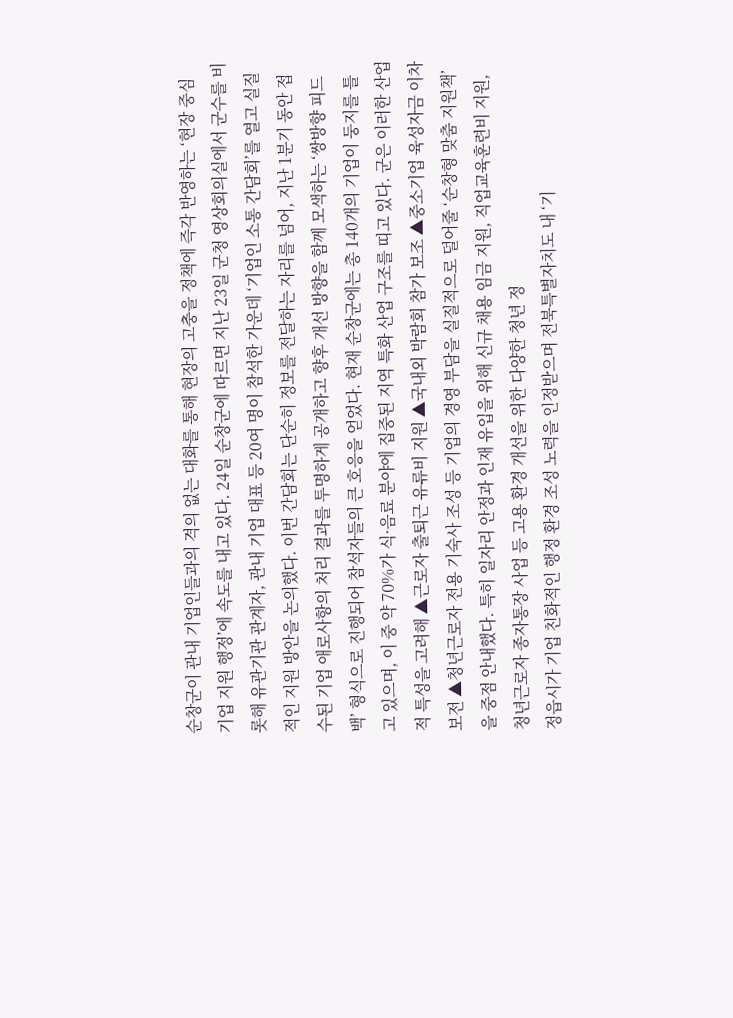순창군이 관내 기업인들과의 격의 없는 대화를 통해 현장의 고충을 정책에 즉각 반영하는 ‘현장 중심 기업 지원 행정’에 속도를 내고 있다. 24일 순창군에 따르면 지난 23일 군청 영상회의실에서 군수를 비롯해 유관기관 관계자, 관내 기업 대표 등 20여 명이 참석한 가운데 ‘기업인 소통 간담회’를 열고 실질적인 지원 방안을 논의했다. 이번 간담회는 단순히 정보를 전달하는 자리를 넘어, 지난 1분기 동안 접수된 기업 애로사항의 처리 결과를 투명하게 공개하고 향후 개선 방향을 함께 모색하는 ‘쌍방향 피드백’ 형식으로 진행되어 참석자들의 큰 호응을 얻었다. 현재 순창군에는 총 140개의 기업이 둥지를 틀고 있으며, 이 중 약 70%가 식·음료 분야에 집중된 지역 특화 산업 구조를 띠고 있다. 군은 이러한 산업적 특성을 고려해 ▲근로자 출퇴근 유류비 지원 ▲국내외 박람회 참가 보조 ▲중소기업 육성자금 이차보전 ▲청년근로자 전용 기숙사 조성 등 기업의 경영 부담을 실질적으로 덜어줄 ‘순창형 맞춤 지원책’을 중점 안내했다. 특히 일자리 안정과 인재 유입을 위해 신규 채용 임금 지원, 직업교육훈련비 지원, 청년근로자 종자통장 사업 등 고용 환경 개선을 위한 다양한 청년 정
정읍시가 기업 친화적인 행정 환경 조성 노력을 인정받으며 전북특별자치도 내 ‘기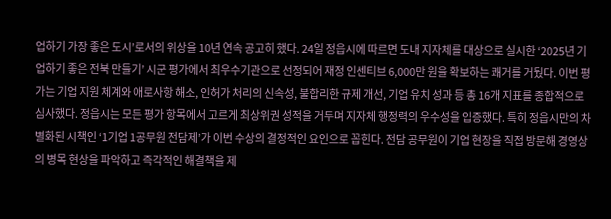업하기 가장 좋은 도시’로서의 위상을 10년 연속 공고히 했다. 24일 정읍시에 따르면 도내 지자체를 대상으로 실시한 ‘2025년 기업하기 좋은 전북 만들기’ 시군 평가에서 최우수기관으로 선정되어 재정 인센티브 6,000만 원을 확보하는 쾌거를 거뒀다. 이번 평가는 기업 지원 체계와 애로사항 해소, 인허가 처리의 신속성, 불합리한 규제 개선, 기업 유치 성과 등 총 16개 지표를 종합적으로 심사했다. 정읍시는 모든 평가 항목에서 고르게 최상위권 성적을 거두며 지자체 행정력의 우수성을 입증했다. 특히 정읍시만의 차별화된 시책인 ‘1기업 1공무원 전담제’가 이번 수상의 결정적인 요인으로 꼽힌다. 전담 공무원이 기업 현장을 직접 방문해 경영상의 병목 현상을 파악하고 즉각적인 해결책을 제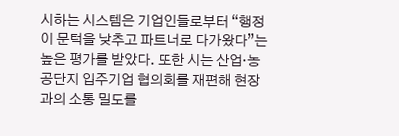시하는 시스템은 기업인들로부터 “행정이 문턱을 낮추고 파트너로 다가왔다”는 높은 평가를 받았다. 또한 시는 산업·농공단지 입주기업 협의회를 재편해 현장과의 소통 밀도를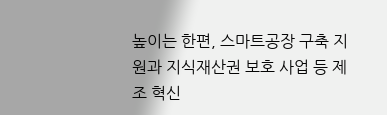높이는 한편, 스마트공장 구축 지원과 지식재산권 보호 사업 등 제조 혁신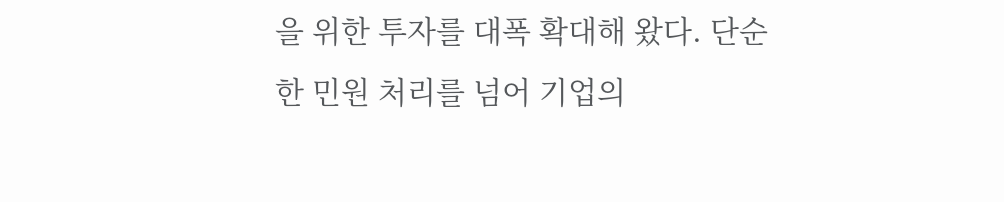을 위한 투자를 대폭 확대해 왔다. 단순한 민원 처리를 넘어 기업의